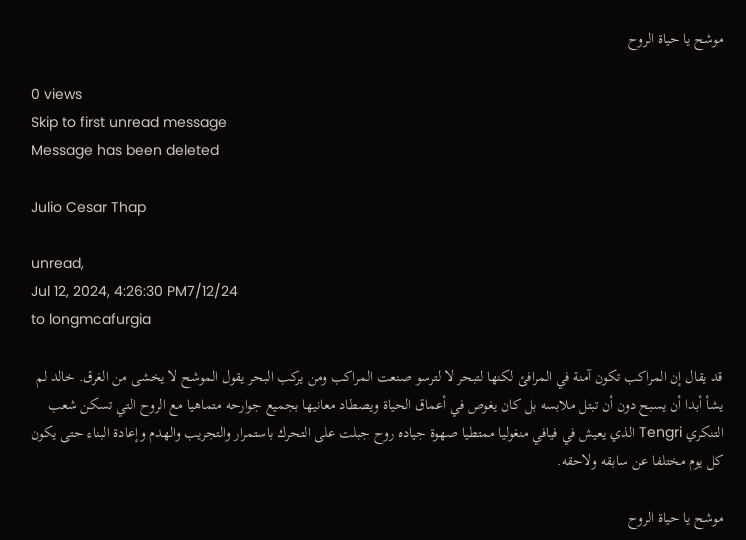موشح يا حياة الروح

0 views
Skip to first unread message
Message has been deleted

Julio Cesar Thap

unread,
Jul 12, 2024, 4:26:30 PM7/12/24
to longmcafurgia

قد يقال إن المراكب تكون آمنة في المرافئ لكنها لتبحر لا لترسو صنعت المراكب ومن يركب البحر يقول الموشح لا يخشى من الغرق. خالد لم يشأ أبدا أن يسبح دون أن تبتل ملابسه بل كان يغوص في أعماق الحياة ويصطاد معانيها بجميع جوارحه متماهيا مع الروح التي تسكن شعب التنكري Tengri الذي يعيش في فيافي منغوليا ممتطيا صهوة جياده روح جبلت على التحرك باستمرار والتجريب والهدم وإعادة البناء حتى يكون كل يوم مختلفا عن سابقه ولاحقه.

موشح يا حياة الروح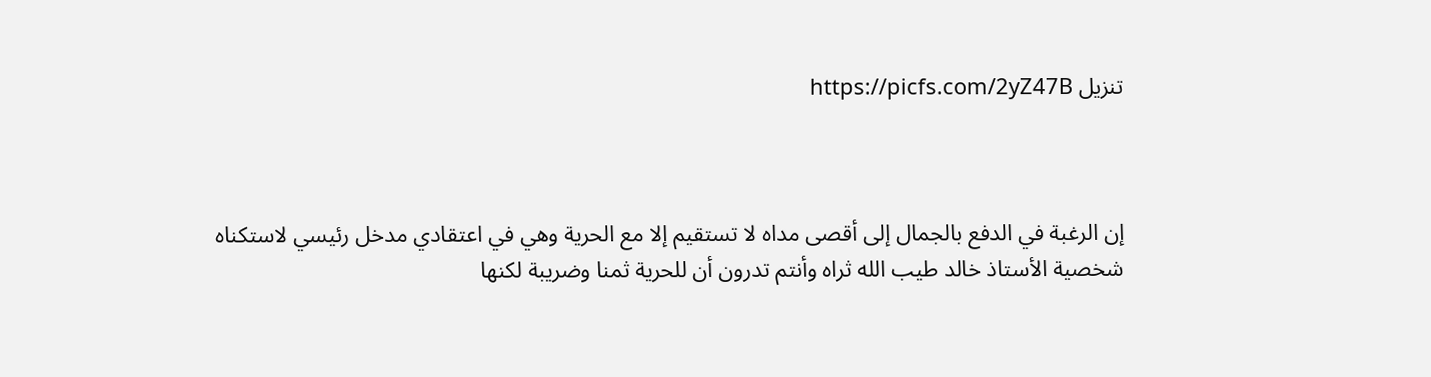تنزيل https://picfs.com/2yZ47B



إن الرغبة في الدفع بالجمال إلى أقصى مداه لا تستقيم إلا مع الحرية وهي في اعتقادي مدخل رئيسي لاستكناه شخصية الأستاذ خالد طيب الله ثراه وأنتم تدرون أن للحرية ثمنا وضريبة لكنها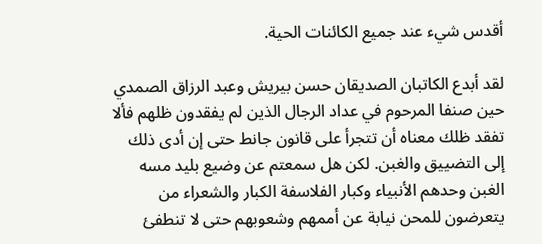أقدس شيء عند جميع الكائنات الحية.

لقد أبدع الكاتبان الصديقان حسن بيريش وعبد الرزاق الصمدي حين صنفا المرحوم في عداد الرجال الذين لم يفقدون ظلهم فألا تفقد ظلك معناه أن تتجرأ على قانون جانط حتى إن أدى ذلك إلى التضييق والغبن. لكن هل سمعتم عن وضيع بليد مسه الغبن وحدهم الأنبياء وكبار الفلاسفة الكبار والشعراء من يتعرضون للمحن نيابة عن أممهم وشعوبهم حتى لا تنطفئ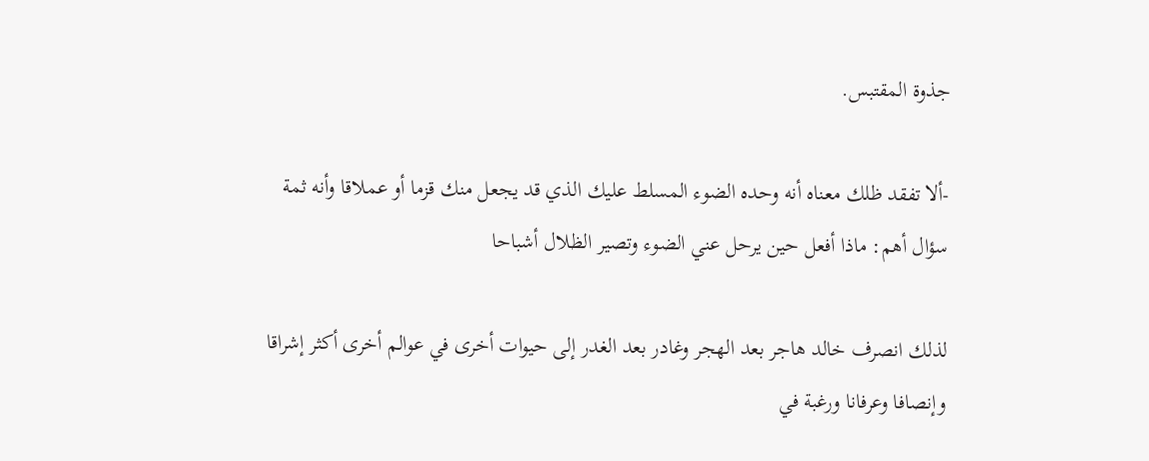جذوة المقتبس.

-ألا تفقد ظلك معناه أنه وحده الضوء المسلط عليك الذي قد يجعل منك قزما أو عملاقا وأنه ثمة سؤال أهم: ماذا أفعل حين يرحل عني الضوء وتصير الظلال أشباحا

لذلك انصرف خالد هاجر بعد الهجر وغادر بعد الغدر إلى حيوات أخرى في عوالم أخرى أكثر إشراقا وإنصافا وعرفانا ورغبة في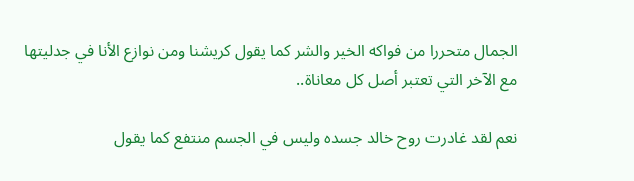الجمال متحررا من فواكه الخير والشر كما يقول كريشنا ومن نوازع الأنا في جدليتها مع الآخر التي تعتبر أصل كل معاناة..

نعم لقد غادرت روح خالد جسده وليس في الجسم منتفع كما يقول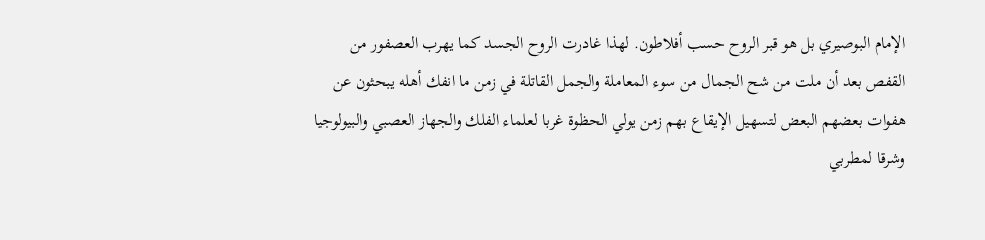الإمام البوصيري بل هو قبر الروح حسب أفلاطون. لهذا غادرت الروح الجسد كما يهرب العصفور من القفص بعد أن ملت من شح الجمال من سوء المعاملة والجمل القاتلة في زمن ما انفك أهله يبحثون عن هفوات بعضهم البعض لتسهيل الإيقاع بهم زمن يولي الحظوة غربا لعلماء الفلك والجهاز العصبي والبيولوجيا وشرقا لمطربي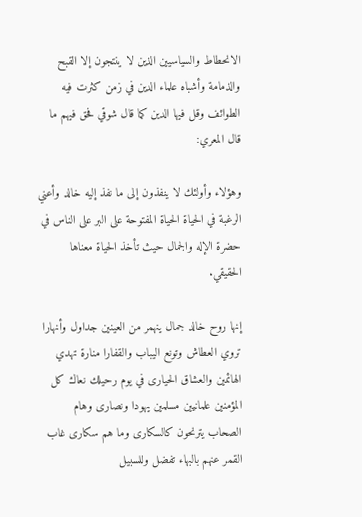الانحطاط والسياسيين الذين لا ينتجون إلا القبح والذمامة وأشباه علماء الدين في زمن كثرت فيه الطوائف وقل فيها الدين كما قال شوقي فحق فيهم ما قال المعري:

وهؤلاء وأولئك لا ينفذون إلى ما نفذ إليه خالد وأعني الرغبة في الحياة الحياة المفتوحة على البر على الناس في حضرة الإله والجمال حيث تأخذ الحياة معناها الحقيقي.

إنها روح خالد جمال ينهمر من العينين جداول وأنهارا تروي العطاش وتونع اليباب والقفارا منارة تهدي الهائمين والعشاق الحيارى في يوم رحيلك نعاك كل المؤمنين علمانيين مسلمين يهودا ونصارى وهام الصحاب يترنحون كالسكارى وما هم سكارى غاب القمر عنهم بالبهاء تفضل وللسبيل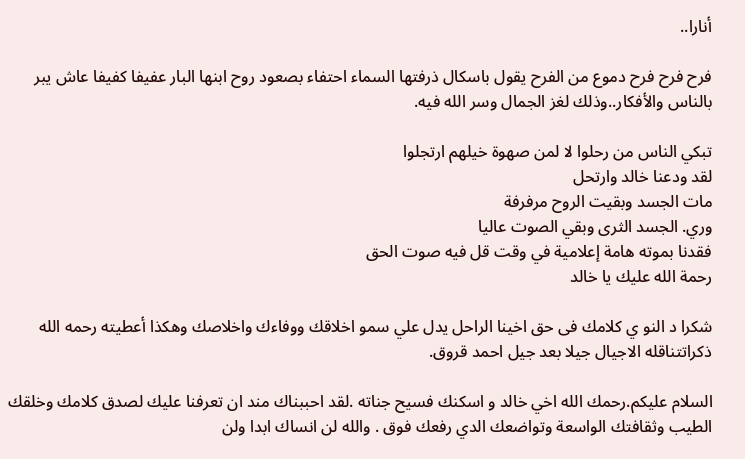أنارا..

فرح فرح فرح دموع من الفرح يقول باسكال ذرفتها السماء احتفاء بصعود روح ابنها البار عفيفا كفيفا عاش يبر بالناس والأفكار..وذلك لغز الجمال وسر الله فيه.

تبكي الناس من رحلوا لا لمن صهوة خيلهم ارتجلوا
لقد ودعنا خالد وارتحل
مات الجسد وبقيت الروح مرفرفة
وري. الجسد الثرى وبقي الصوت عاليا
فقدنا بموته هامة إعلامية في وقت قل فيه صوت الحق
رحمة الله عليك يا خالد

شكرا د النو ي كلامك فى حق اخينا الراحل يدل علي سمو اخلاقك ووفاءك واخلاصك وهكذا أعطيته رحمه الله ذكراتتناقله الاجيال جيلا بعد جيل احمد قروق.

السلام عليكم.رحمك الله اخي خالد و اسكنك فسيح جناته .لقد احببناك مند ان تعرفنا عليك لصدق كلامك وخلقك الطيب وثقافتك الواسعة وتواضعك الدي رفعك فوق . والله لن انساك ابدا ولن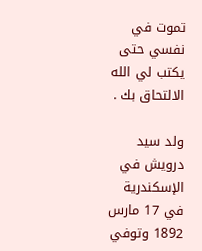تموت في نفسي حتى يكتب لي الله الالتحاق بك .

ولد سيد درويش في الإسكندرية في 17 مارس 1892 وتوفي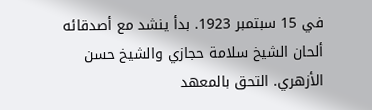في 15 سبتمبر 1923. بدأ ينشد مع أصدقائه ألحان الشيخ سلامة حجازي والشيخ حسن الأزهري. التحق بالمعهد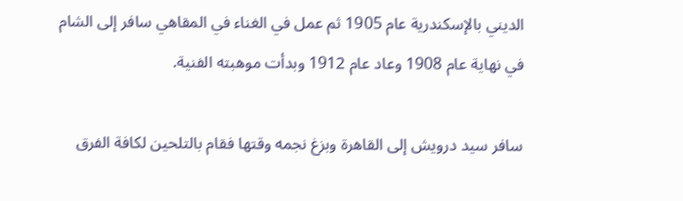الديني بالإسكندرية عام 1905 ثم عمل في الغناء في المقاهي سافر إلى الشام في نهاية عام 1908 وعاد عام 1912 وبدأت موهبته الفنية.

سافر سيد درويش إلى القاهرة وبزغ نجمه وقتها فقام بالتلحين لكافة الفرق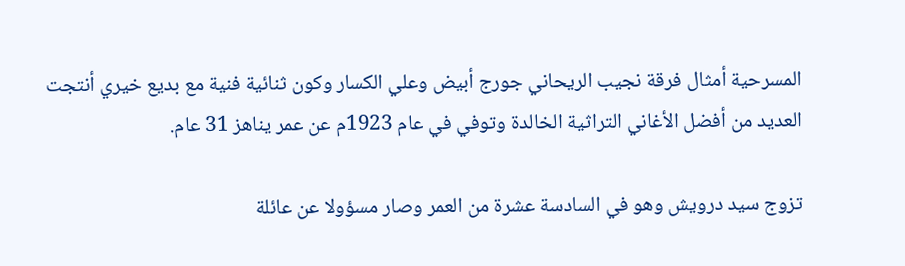المسرحية أمثال فرقة نجيب الريحاني جورج أبيض وعلي الكسار وكون ثنائية فنية مع بديع خيري أنتجت العديد من أفضل الأغاني التراثية الخالدة وتوفي في عام 1923م عن عمر يناهز 31 عام.

تزوج سيد درويش وهو في السادسة عشرة من العمر وصار مسؤولا عن عائلة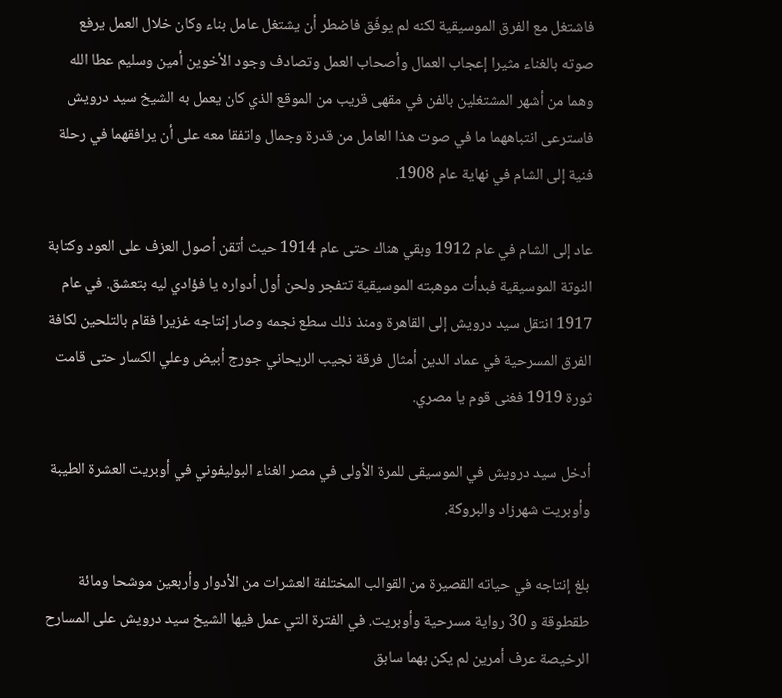فاشتغل مع الفرق الموسيقية لكنه لم يوفّق فاضطر أن يشتغل عامل بناء وكان خلال العمل يرفع صوته بالغناء مثيرا إعجاب العمال وأصحاب العمل وتصادف وجود الأخوين أمين وسليم عطا الله وهما من أشهر المشتغلين بالفن في مقهى قريب من الموقع الذي كان يعمل به الشيخ سيد درويش فاسترعى انتباههما ما في صوت هذا العامل من قدرة وجمال واتفقا معه على أن يرافقهما في رحلة فنية إلى الشام في نهاية عام 1908.

عاد إلى الشام في عام 1912 وبقي هناك حتى عام 1914 حيث أتقن أصول العزف على العود وكتابة النوتة الموسيقية فبدأت موهبته الموسيقية تتفجر ولحن أول أدواره يا فؤادي ليه بتعشق. في عام 1917 انتقل سيد درويش إلى القاهرة ومنذ ذلك سطع نجمه وصار إنتاجه غزيرا فقام بالتلحين لكافة الفرق المسرحية في عماد الدين أمثال فرقة نجيب الريحاني جورج أبيض وعلي الكسار حتى قامت ثورة 1919 فغنى قوم يا مصري.

أدخل سيد درويش في الموسيقى للمرة الأولى في مصر الغناء البوليفوني في أوبريت العشرة الطيبة وأوبريت شهرزاد والبروكة.

بلغ إنتاجه في حياته القصيرة من القوالب المختلفة العشرات من الأدوار وأربعين موشحا ومائة طقطوقة و 30 رواية مسرحية وأوبريت. في الفترة التي عمل فيها الشيخ سيد درويش على المسارح الرخيصة عرف أمرين لم يكن بهما سابق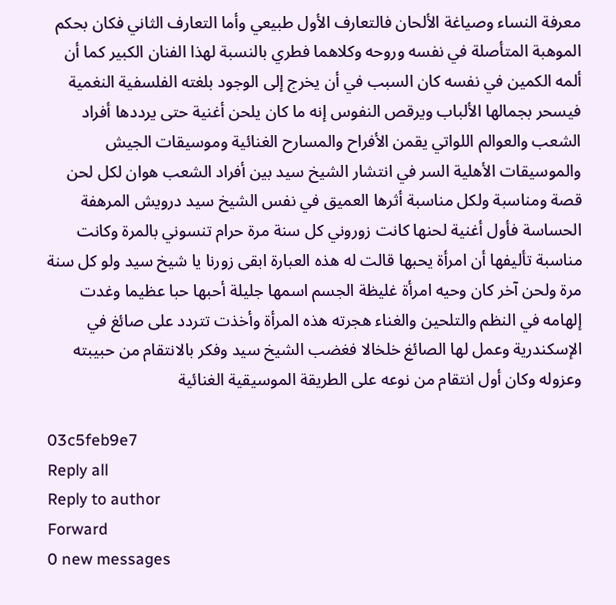معرفة النساء وصياغة الألحان فالتعارف الأول طبيعي وأما التعارف الثاني فكان بحكم الموهبة المتأصلة في نفسه وروحه وكلاهما فطري بالنسبة لهذا الفنان الكبير كما أن ألمه الكمين في نفسه كان السبب في أن يخرج إلى الوجود بلغته الفلسفية النغمية فيسحر بجمالها الألباب ويرقص النفوس إنه ما كان يلحن أغنية حتى يرددها أفراد الشعب والعوالم اللواتي يقمن الأفراح والمسارح الغنائية وموسيقات الجيش والموسيقات الأهلية السر في انتشار الشيخ سيد بين أفراد الشعب هوان لكل لحن قصة ومناسبة ولكل مناسبة أثرها العميق في نفس الشيخ سيد درويش المرهفة الحساسة فأول أغنية لحنها كانت زوروني كل سنة مرة حرام تنسوني بالمرة وكانت مناسبة تأليفها أن امرأة يحبها قالت له هذه العبارة ابقى زورنا يا شيخ سيد ولو كل سنة مرة ولحن آخر كان وحيه امرأة غليظة الجسم اسمها جليلة أحبها حبا عظيما وغدت إلهامه في النظم والتلحين والغناء هجرته هذه المرأة وأخذت تتردد على صائغ في الإسكندرية وعمل لها الصائغ خلخالا فغضب الشيخ سيد وفكر بالانتقام من حبيبته وعزوله وكان أول انتقام من نوعه على الطريقة الموسيقية الغنائية

03c5feb9e7
Reply all
Reply to author
Forward
0 new messages